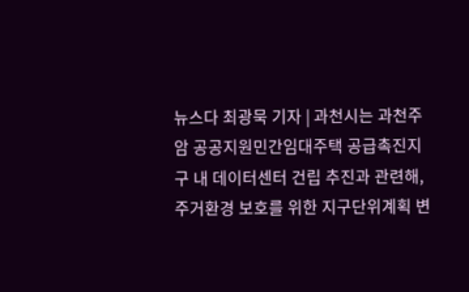뉴스다 최광묵 기자 | 과천시는 과천주암 공공지원민간임대주택 공급촉진지구 내 데이터센터 건립 추진과 관련해, 주거환경 보호를 위한 지구단위계획 변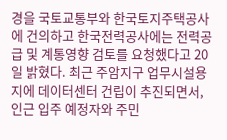경을 국토교통부와 한국토지주택공사에 건의하고 한국전력공사에는 전력공급 및 계통영향 검토를 요청했다고 20일 밝혔다. 최근 주암지구 업무시설용지에 데이터센터 건립이 추진되면서, 인근 입주 예정자와 주민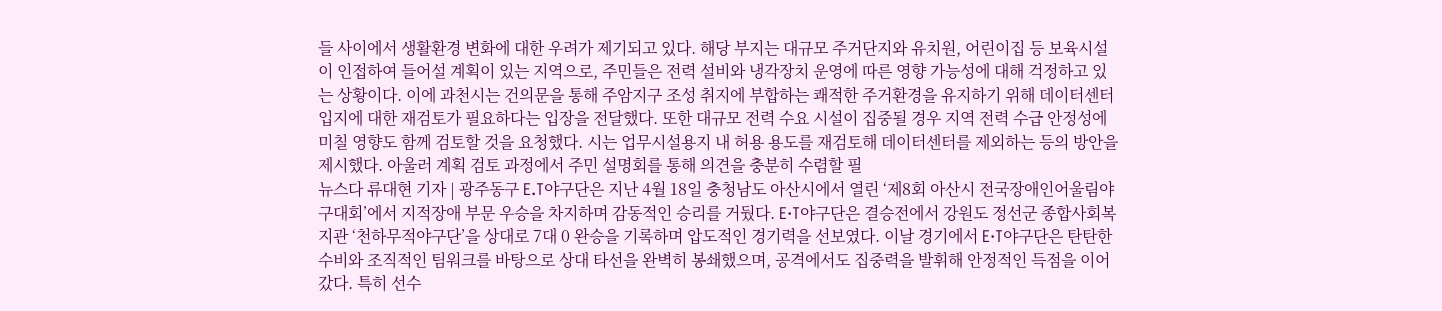들 사이에서 생활환경 변화에 대한 우려가 제기되고 있다. 해당 부지는 대규모 주거단지와 유치원, 어린이집 등 보육시설이 인접하여 들어설 계획이 있는 지역으로, 주민들은 전력 설비와 냉각장치 운영에 따른 영향 가능성에 대해 걱정하고 있는 상황이다. 이에 과천시는 건의문을 통해 주암지구 조성 취지에 부합하는 쾌적한 주거환경을 유지하기 위해 데이터센터 입지에 대한 재검토가 필요하다는 입장을 전달했다. 또한 대규모 전력 수요 시설이 집중될 경우 지역 전력 수급 안정성에 미칠 영향도 함께 검토할 것을 요청했다. 시는 업무시설용지 내 허용 용도를 재검토해 데이터센터를 제외하는 등의 방안을 제시했다. 아울러 계획 검토 과정에서 주민 설명회를 통해 의견을 충분히 수렴할 필
뉴스다 류대현 기자 | 광주동구 E.T야구단은 지난 4월 18일 충청남도 아산시에서 열린 ‘제8회 아산시 전국장애인어울림야구대회’에서 지적장애 부문 우승을 차지하며 감동적인 승리를 거뒀다. E·T야구단은 결승전에서 강원도 정선군 종합사회복지관 ‘천하무적야구단’을 상대로 7대 0 완승을 기록하며 압도적인 경기력을 선보였다. 이날 경기에서 E·T야구단은 탄탄한 수비와 조직적인 팀워크를 바탕으로 상대 타선을 완벽히 봉쇄했으며, 공격에서도 집중력을 발휘해 안정적인 득점을 이어갔다. 특히 선수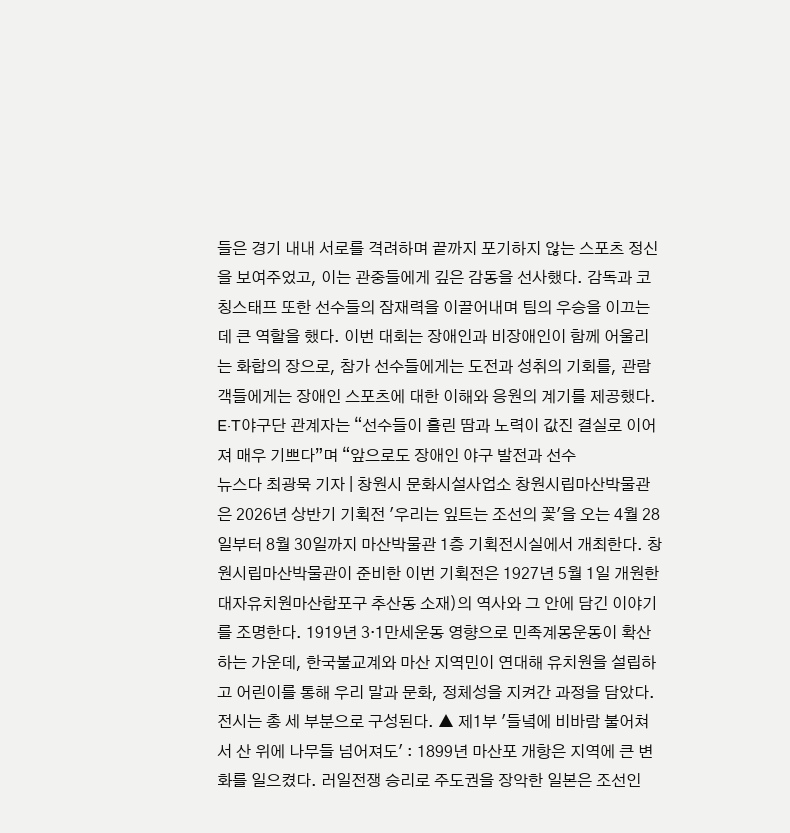들은 경기 내내 서로를 격려하며 끝까지 포기하지 않는 스포츠 정신을 보여주었고, 이는 관중들에게 깊은 감동을 선사했다. 감독과 코칭스태프 또한 선수들의 잠재력을 이끌어내며 팀의 우승을 이끄는 데 큰 역할을 했다. 이번 대회는 장애인과 비장애인이 함께 어울리는 화합의 장으로, 참가 선수들에게는 도전과 성취의 기회를, 관람객들에게는 장애인 스포츠에 대한 이해와 응원의 계기를 제공했다. E·T야구단 관계자는 “선수들이 흘린 땀과 노력이 값진 결실로 이어져 매우 기쁘다”며 “앞으로도 장애인 야구 발전과 선수
뉴스다 최광묵 기자 | 창원시 문화시설사업소 창원시립마산박물관은 2026년 상반기 기획전 '우리는 잎트는 조선의 꽃'을 오는 4월 28일부터 8월 30일까지 마산박물관 1층 기획전시실에서 개최한다. 창원시립마산박물관이 준비한 이번 기획전은 1927년 5월 1일 개원한 대자유치원마산합포구 추산동 소재)의 역사와 그 안에 담긴 이야기를 조명한다. 1919년 3·1만세운동 영향으로 민족계몽운동이 확산하는 가운데, 한국불교계와 마산 지역민이 연대해 유치원을 설립하고 어린이를 통해 우리 말과 문화, 정체성을 지켜간 과정을 담았다. 전시는 총 세 부분으로 구성된다. ▲ 제1부 '들녘에 비바람 불어쳐서 산 위에 나무들 넘어져도' : 1899년 마산포 개항은 지역에 큰 변화를 일으켰다. 러일전쟁 승리로 주도권을 장악한 일본은 조선인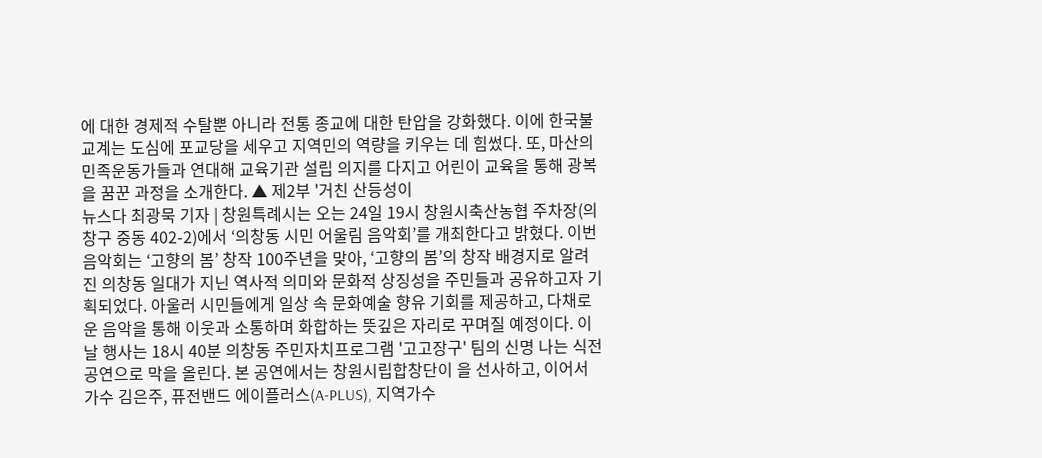에 대한 경제적 수탈뿐 아니라 전통 종교에 대한 탄압을 강화했다. 이에 한국불교계는 도심에 포교당을 세우고 지역민의 역량을 키우는 데 힘썼다. 또, 마산의 민족운동가들과 연대해 교육기관 설립 의지를 다지고 어린이 교육을 통해 광복을 꿈꾼 과정을 소개한다. ▲ 제2부 '거친 산등성이
뉴스다 최광묵 기자 | 창원특례시는 오는 24일 19시 창원시축산농협 주차장(의창구 중동 402-2)에서 ‘의창동 시민 어울림 음악회’를 개최한다고 밝혔다. 이번 음악회는 ‘고향의 봄’ 창작 100주년을 맞아, ‘고향의 봄’의 창작 배경지로 알려진 의창동 일대가 지닌 역사적 의미와 문화적 상징성을 주민들과 공유하고자 기획되었다. 아울러 시민들에게 일상 속 문화예술 향유 기회를 제공하고, 다채로운 음악을 통해 이웃과 소통하며 화합하는 뜻깊은 자리로 꾸며질 예정이다. 이날 행사는 18시 40분 의창동 주민자치프로그램 '고고장구' 팀의 신명 나는 식전 공연으로 막을 올린다. 본 공연에서는 창원시립합창단이 을 선사하고, 이어서 가수 김은주, 퓨전밴드 에이플러스(A-PLUS), 지역가수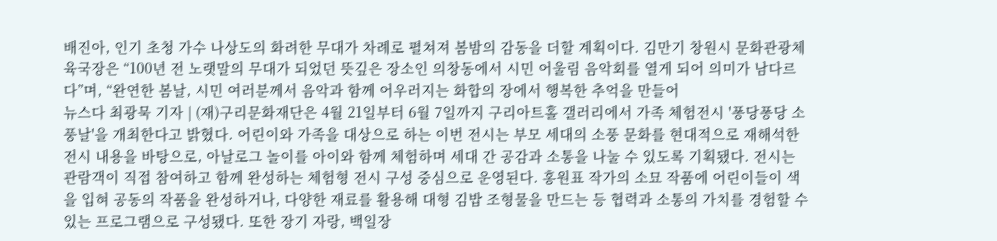배진아, 인기 초청 가수 나상도의 화려한 무대가 차례로 펼쳐져 봄밤의 감동을 더할 계획이다. 김만기 창원시 문화관광체육국장은 “100년 전 노랫말의 무대가 되었던 뜻깊은 장소인 의창동에서 시민 어울림 음악회를 열게 되어 의미가 남다르다”며, “완연한 봄날, 시민 여러분께서 음악과 함께 어우러지는 화합의 장에서 행복한 추억을 만들어
뉴스다 최광묵 기자 | (재)구리문화재단은 4월 21일부터 6월 7일까지 구리아트홀 갤러리에서 가족 체험전시 '퐁당퐁당 소풍날'을 개최한다고 밝혔다. 어린이와 가족을 대상으로 하는 이번 전시는 부모 세대의 소풍 문화를 현대적으로 재해석한 전시 내용을 바탕으로, 아날로그 놀이를 아이와 함께 체험하며 세대 간 공감과 소통을 나눌 수 있도록 기획됐다. 전시는 관람객이 직접 참여하고 함께 완성하는 체험형 전시 구성 중심으로 운영된다. 홍원표 작가의 소묘 작품에 어린이들이 색을 입혀 공동의 작품을 완성하거나, 다양한 재료를 활용해 대형 김밥 조형물을 만드는 등 협력과 소통의 가치를 경험할 수 있는 프로그램으로 구성됐다. 또한 장기 자랑, 백일장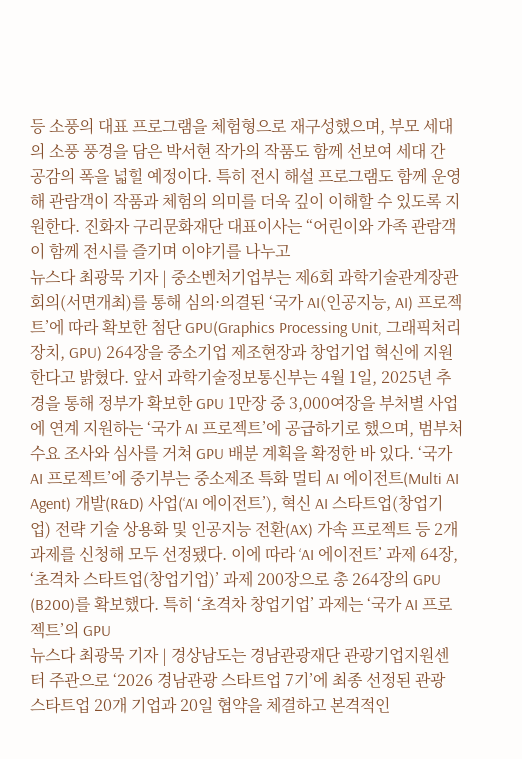등 소풍의 대표 프로그램을 체험형으로 재구성했으며, 부모 세대의 소풍 풍경을 담은 박서현 작가의 작품도 함께 선보여 세대 간 공감의 폭을 넓힐 예정이다. 특히 전시 해설 프로그램도 함께 운영해 관람객이 작품과 체험의 의미를 더욱 깊이 이해할 수 있도록 지원한다. 진화자 구리문화재단 대표이사는 “어린이와 가족 관람객이 함께 전시를 즐기며 이야기를 나누고
뉴스다 최광묵 기자 | 중소벤처기업부는 제6회 과학기술관계장관회의(서면개최)를 통해 심의·의결된 ‘국가 AI(인공지능, AI) 프로젝트’에 따라 확보한 첨단 GPU(Graphics Processing Unit, 그래픽처리장치, GPU) 264장을 중소기업 제조현장과 창업기업 혁신에 지원한다고 밝혔다. 앞서 과학기술정보통신부는 4월 1일, 2025년 추경을 통해 정부가 확보한 GPU 1만장 중 3,000여장을 부처별 사업에 연계 지원하는 ‘국가 AI 프로젝트’에 공급하기로 했으며, 범부처 수요 조사와 심사를 거쳐 GPU 배분 계획을 확정한 바 있다. ‘국가 AI 프로젝트’에 중기부는 중소제조 특화 멀티 AI 에이전트(Multi AI Agent) 개발(R&D) 사업(‘AI 에이전트’), 혁신 AI 스타트업(창업기업) 전략 기술 상용화 및 인공지능 전환(AX) 가속 프로젝트 등 2개 과제를 신청해 모두 선정됐다. 이에 따라 ‘AI 에이전트’ 과제 64장, ‘초격차 스타트업(창업기업)’ 과제 200장으로 총 264장의 GPU (B200)를 확보했다. 특히 ‘초격차 창업기업’ 과제는 ‘국가 AI 프로젝트’의 GPU
뉴스다 최광묵 기자 | 경상남도는 경남관광재단 관광기업지원센터 주관으로 ‘2026 경남관광 스타트업 7기’에 최종 선정된 관광 스타트업 20개 기업과 20일 협약을 체결하고 본격적인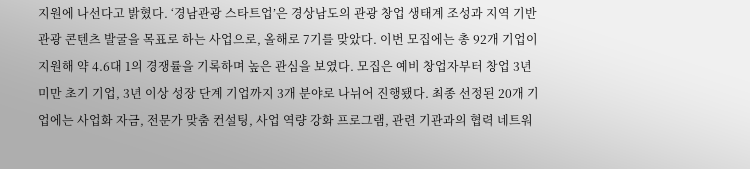지원에 나선다고 밝혔다. ‘경남관광 스타트업’은 경상남도의 관광 창업 생태계 조성과 지역 기반 관광 콘텐츠 발굴을 목표로 하는 사업으로, 올해로 7기를 맞았다. 이번 모집에는 총 92개 기업이 지원해 약 4.6대 1의 경쟁률을 기록하며 높은 관심을 보였다. 모집은 예비 창업자부터 창업 3년 미만 초기 기업, 3년 이상 성장 단계 기업까지 3개 분야로 나뉘어 진행됐다. 최종 선정된 20개 기업에는 사업화 자금, 전문가 맞춤 컨설팅, 사업 역량 강화 프로그램, 관련 기관과의 협력 네트워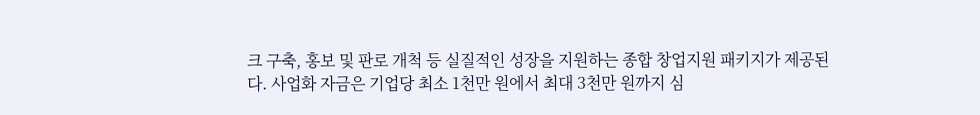크 구축, 홍보 및 판로 개척 등 실질적인 성장을 지원하는 종합 창업지원 패키지가 제공된다. 사업화 자금은 기업당 최소 1천만 원에서 최대 3천만 원까지 심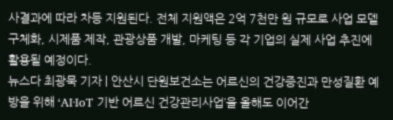사결과에 따라 차등 지원된다. 전체 지원액은 2억 7천만 원 규모로 사업 모델 구체화, 시제품 제작, 관광상품 개발, 마케팅 등 각 기업의 실제 사업 추진에 활용될 예정이다.
뉴스다 최광묵 기자 | 안산시 단원보건소는 어르신의 건강증진과 만성질환 예방을 위해 ‘AI·IoT 기반 어르신 건강관리사업’을 올해도 이어간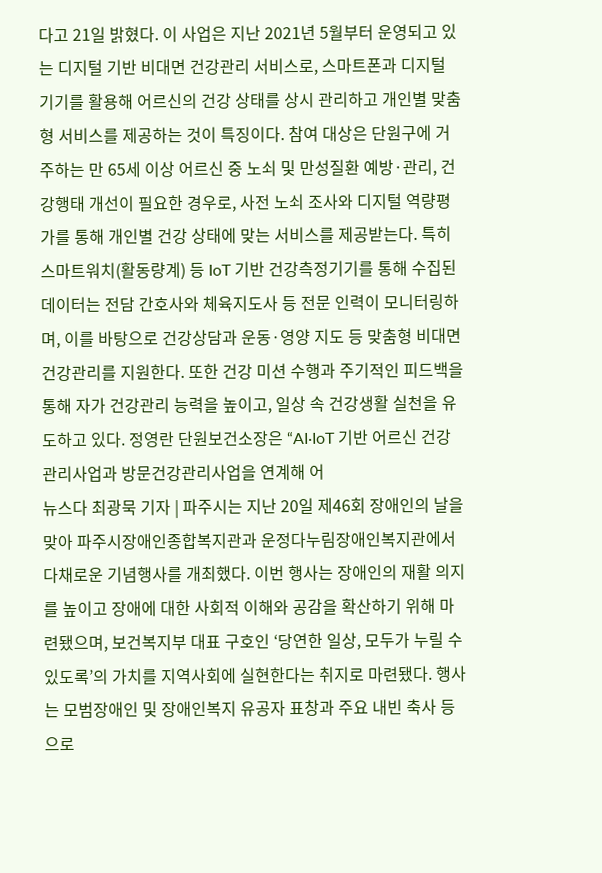다고 21일 밝혔다. 이 사업은 지난 2021년 5월부터 운영되고 있는 디지털 기반 비대면 건강관리 서비스로, 스마트폰과 디지털 기기를 활용해 어르신의 건강 상태를 상시 관리하고 개인별 맞춤형 서비스를 제공하는 것이 특징이다. 참여 대상은 단원구에 거주하는 만 65세 이상 어르신 중 노쇠 및 만성질환 예방·관리, 건강행태 개선이 필요한 경우로, 사전 노쇠 조사와 디지털 역량평가를 통해 개인별 건강 상태에 맞는 서비스를 제공받는다. 특히 스마트워치(활동량계) 등 IoT 기반 건강측정기기를 통해 수집된 데이터는 전담 간호사와 체육지도사 등 전문 인력이 모니터링하며, 이를 바탕으로 건강상담과 운동·영양 지도 등 맞춤형 비대면 건강관리를 지원한다. 또한 건강 미션 수행과 주기적인 피드백을 통해 자가 건강관리 능력을 높이고, 일상 속 건강생활 실천을 유도하고 있다. 정영란 단원보건소장은 “AI·IoT 기반 어르신 건강관리사업과 방문건강관리사업을 연계해 어
뉴스다 최광묵 기자 | 파주시는 지난 20일 제46회 장애인의 날을 맞아 파주시장애인종합복지관과 운정다누림장애인복지관에서 다채로운 기념행사를 개최했다. 이번 행사는 장애인의 재활 의지를 높이고 장애에 대한 사회적 이해와 공감을 확산하기 위해 마련됐으며, 보건복지부 대표 구호인 ‘당연한 일상, 모두가 누릴 수 있도록’의 가치를 지역사회에 실현한다는 취지로 마련됐다. 행사는 모범장애인 및 장애인복지 유공자 표창과 주요 내빈 축사 등으로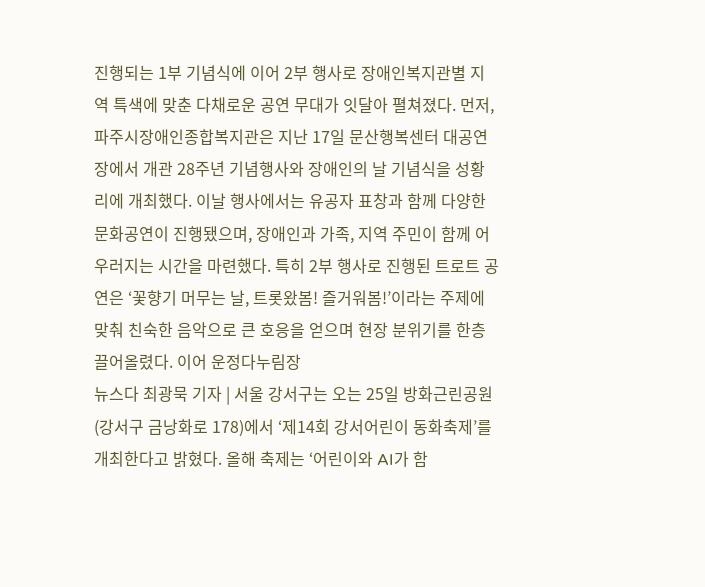진행되는 1부 기념식에 이어 2부 행사로 장애인복지관별 지역 특색에 맞춘 다채로운 공연 무대가 잇달아 펼쳐졌다. 먼저, 파주시장애인종합복지관은 지난 17일 문산행복센터 대공연장에서 개관 28주년 기념행사와 장애인의 날 기념식을 성황리에 개최했다. 이날 행사에서는 유공자 표창과 함께 다양한 문화공연이 진행됐으며, 장애인과 가족, 지역 주민이 함께 어우러지는 시간을 마련했다. 특히 2부 행사로 진행된 트로트 공연은 ‘꽃향기 머무는 날, 트롯왔봄! 즐거워봄!’이라는 주제에 맞춰 친숙한 음악으로 큰 호응을 얻으며 현장 분위기를 한층 끌어올렸다. 이어 운정다누림장
뉴스다 최광묵 기자 | 서울 강서구는 오는 25일 방화근린공원(강서구 금낭화로 178)에서 ‘제14회 강서어린이 동화축제’를 개최한다고 밝혔다. 올해 축제는 ‘어린이와 AI가 함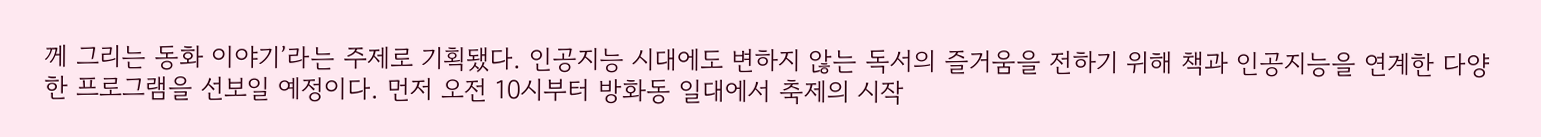께 그리는 동화 이야기’라는 주제로 기획됐다. 인공지능 시대에도 변하지 않는 독서의 즐거움을 전하기 위해 책과 인공지능을 연계한 다양한 프로그램을 선보일 예정이다. 먼저 오전 10시부터 방화동 일대에서 축제의 시작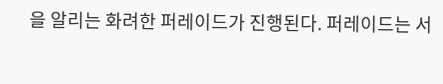을 알리는 화려한 퍼레이드가 진행된다. 퍼레이드는 서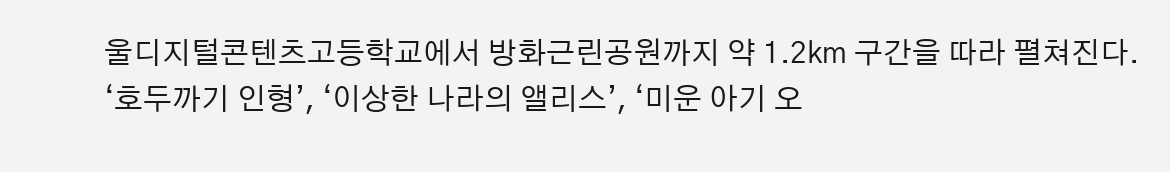울디지털콘텐츠고등학교에서 방화근린공원까지 약 1.2㎞ 구간을 따라 펼쳐진다. ‘호두까기 인형’, ‘이상한 나라의 앨리스’, ‘미운 아기 오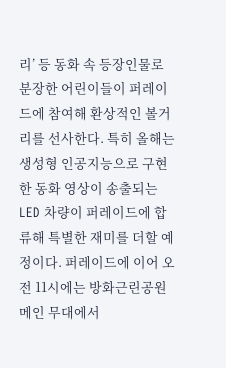리’ 등 동화 속 등장인물로 분장한 어린이들이 퍼레이드에 참여해 환상적인 볼거리를 선사한다. 특히 올해는 생성형 인공지능으로 구현한 동화 영상이 송출되는 LED 차량이 퍼레이드에 합류해 특별한 재미를 더할 예정이다. 퍼레이드에 이어 오전 11시에는 방화근린공원 메인 무대에서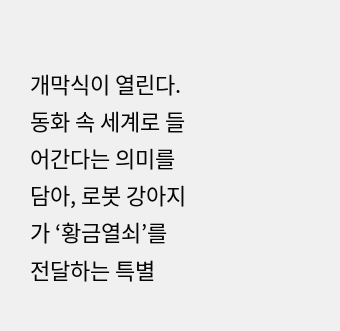개막식이 열린다. 동화 속 세계로 들어간다는 의미를 담아, 로봇 강아지가 ‘황금열쇠’를 전달하는 특별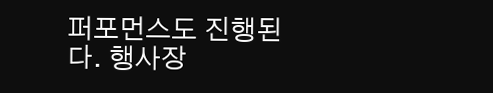퍼포먼스도 진행된다. 행사장